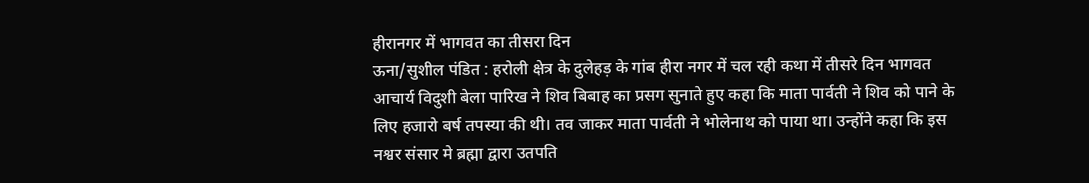हीरानगर में भागवत का तीसरा दिन
ऊना/सुशील पंडित : हरोली क्षेत्र के दुलेहड़ के गांब हीरा नगर में चल रही कथा में तीसरे दिन भागवत आचार्य विदुशी बेला पारिख ने शिव बिबाह का प्रसग सुनाते हुए कहा कि माता पार्वती ने शिव को पाने के लिए हजारो बर्ष तपस्या की थी। तव जाकर माता पार्वती ने भोलेनाथ को पाया था। उन्होंने कहा कि इस नश्वर संसार मे ब्रह्मा द्वारा उतपति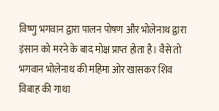विष्णु भगवान द्वारा पालन पोषण और भोलेनाथ द्वारा इंसान को मरने के बाद मोक्ष प्राप्त होता है। वैसे तो भगवान भोलेनाथ की महिमा ओर खासकर शिव विबाह की गाथा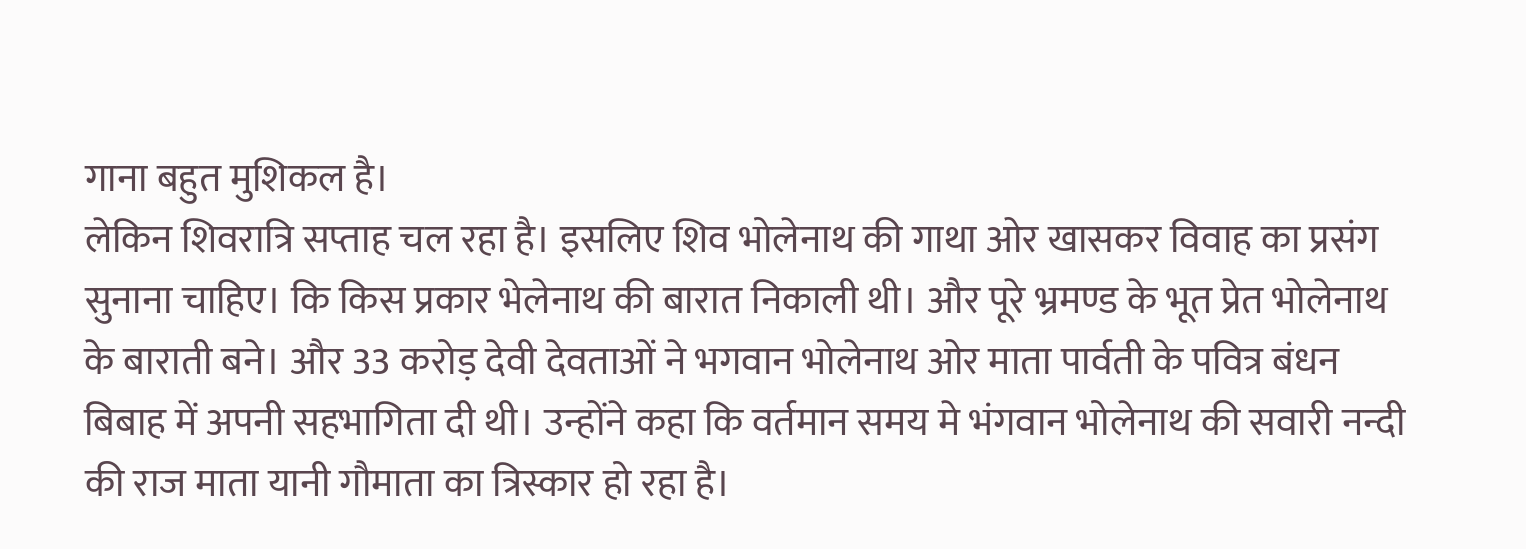गाना बहुत मुशिकल है।
लेकिन शिवरात्रि सप्ताह चल रहा है। इसलिए शिव भोलेनाथ की गाथा ओर खासकर विवाह का प्रसंग सुनाना चाहिए। कि किस प्रकार भेलेनाथ की बारात निकाली थी। और पूरे भ्रमण्ड के भूत प्रेत भोलेनाथ के बाराती बने। और 33 करोड़ देवी देवताओं ने भगवान भोलेनाथ ओर माता पार्वती के पवित्र बंधन बिबाह में अपनी सहभागिता दी थी। उन्होंने कहा कि वर्तमान समय मे भंगवान भोलेनाथ की सवारी नन्दी की राज माता यानी गौमाता का त्रिस्कार हो रहा है।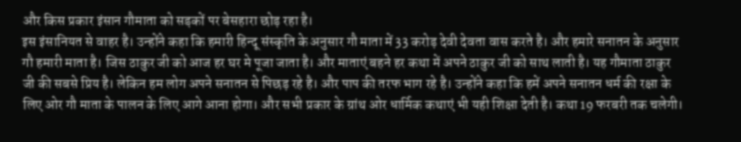और किस प्रकार इंसान गौमाता को सड़कों पर बेसहारा छोड़ रहा है।
इस इंसानियत से वाहर है। उन्होंने कहा कि हमारी हिन्दू संस्कृति के अनुसार गौ माता में 33 करोड़ देवी देवता वास करते है। और हमारे सनातन के अनुसार गौ हमारी माता है। जिस ठाकुर जी को आज हर घर मे पूजा जाता है। और माताएं बहने हर कथा में अपने ठाकुर जी को साथ लाती है। यह गौमाता ठाकुर जी की सबसे प्रिय है। लेकिन हम लोग अपने सनातन से पिछड़ रहे है। और पाप की तरफ भाग रहे है। उन्होंने कहा कि हमें अपने सनातन धर्म की रक्षा के लिए ओर गौ माता के पालन के लिए आगे आना होगा। और सभी प्रकार के ग्रांथ ओर धार्मिक कथाएं भी यही शिक्षा देती है। कथा 19 फरबरी तक चलेगी।